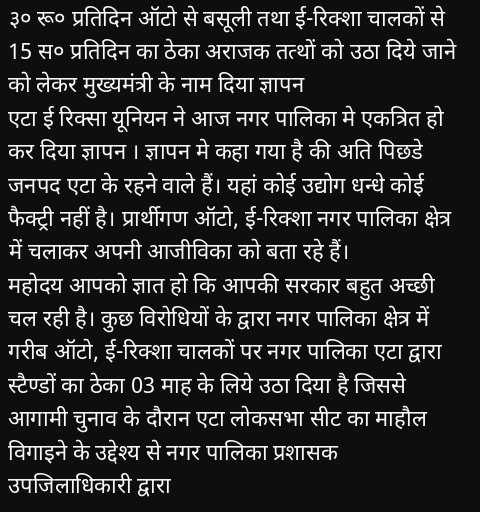३० रू० प्रतिदिन ऑटो से बसूली तथा ई-रिक्शा चालकों से 15 स० प्रतिदिन का ठेका अराजक तत्थों को उठा दिये जाने को लेकर मुख्यमंत्री के नाम दिया ज्ञापन
एटा ई रिक्सा यूनियन ने आज नगर पालिका मे एकत्रित हो कर दिया ज्ञापन । ज्ञापन मे कहा गया है की अति पिछडे जनपद एटा के रहने वाले हैं। यहां कोई उद्योग धन्धे कोई फैक्ट्री नहीं है। प्रार्थीगण ऑटो, ई-रिक्शा नगर पालिका क्षेत्र में चलाकर अपनी आजीविका को बता रहे हैं।
महोदय आपको ज्ञात हो कि आपकी सरकार बहुत अच्छी चल रही है। कुछ विरोधियों के द्वारा नगर पालिका क्षेत्र में गरीब ऑटो, ई-रिक्शा चालकों पर नगर पालिका एटा द्वारा स्टैण्डों का ठेका 03 माह के लिये उठा दिया है जिससे आगामी चुनाव के दौरान एटा लोकसभा सीट का माहौल विगाइने के उद्देश्य से नगर पालिका प्रशासक उपजिलाधिकारी द्वारा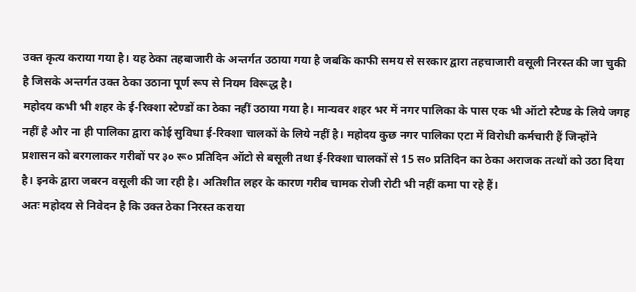उक्त कृत्य कराया गया है। यह ठेका तहबाजारी के अन्तर्गत उठाया गया है जबकि काफी समय से सरकार द्वारा तहचाजारी वसूली निरस्त की जा चुकी है जिसके अन्तर्गत उक्त ठेका उठाना पूर्ण रूप से नियम विरूद्ध है।
महोदय कभी भी शहर के ई-रिक्शा स्टेण्डों का ठेका नहीं उठाया गया है। मान्यवर शहर भर में नगर पालिका के पास एक भी ऑटो स्टैण्ड के लिये जगह नहीं है और ना ही पालिका द्वारा कोई सुविधा ई-रिक्शा चालकों के लिये नहीं है। महोदय कुछ नगर पालिका एटा में विरोधी कर्मचारी हैं जिन्होंने प्रशासन को बरगलाकर गरीबों पर ३० रू० प्रतिदिन ऑटो से बसूली तथा ई-रिक्शा चालकों से 15 स० प्रतिदिन का ठेका अराजक तत्थों को उठा दिया है। इनके द्वारा जबरन वसूली की जा रही है। अतिशीत लहर के कारण गरीब चामक रोजी रोटी भी नहीं कमा पा रहे हैं।
अतः महोदय से निवेदन है कि उक्त ठेका निरस्त कराया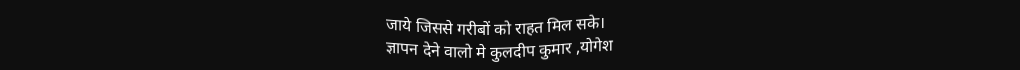जाये जिससे गरीबों को राहत मिल सके।
ज्ञापन देने वालो मे कुलदीप कुमार ,योगेश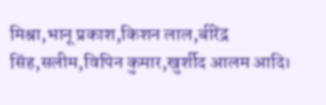मिश्रा,भानू प्रकाश,किशन लाल,बीरेंद्र सिंह,सलीम,विपिन कुमार,खुर्शीद आलम आदि।